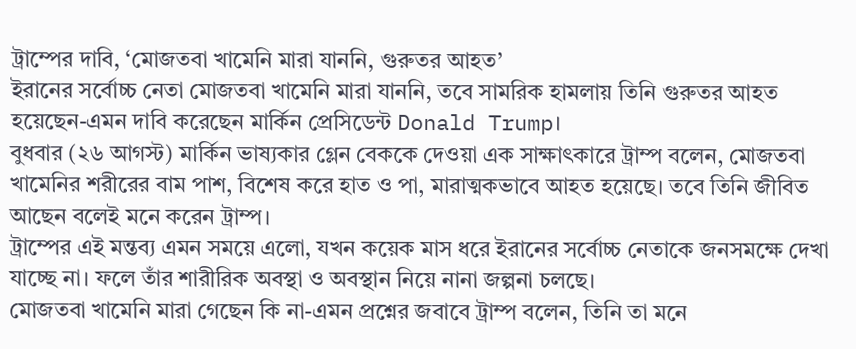ট্রাম্পের দাবি, ‘মোজতবা খামেনি মারা যাননি, গুরুতর আহত’
ইরানের সর্বোচ্চ নেতা মোজতবা খামেনি মারা যাননি, তবে সামরিক হামলায় তিনি গুরুতর আহত হয়েছেন-এমন দাবি করেছেন মার্কিন প্রেসিডেন্ট Donald Trump।
বুধবার (২৬ আগস্ট) মার্কিন ভাষ্যকার গ্লেন বেককে দেওয়া এক সাক্ষাৎকারে ট্রাম্প বলেন, মোজতবা খামেনির শরীরের বাম পাশ, বিশেষ করে হাত ও পা, মারাত্মকভাবে আহত হয়েছে। তবে তিনি জীবিত আছেন বলেই মনে করেন ট্রাম্প।
ট্রাম্পের এই মন্তব্য এমন সময়ে এলো, যখন কয়েক মাস ধরে ইরানের সর্বোচ্চ নেতাকে জনসমক্ষে দেখা যাচ্ছে না। ফলে তাঁর শারীরিক অবস্থা ও অবস্থান নিয়ে নানা জল্পনা চলছে।
মোজতবা খামেনি মারা গেছেন কি না-এমন প্রশ্নের জবাবে ট্রাম্প বলেন, তিনি তা মনে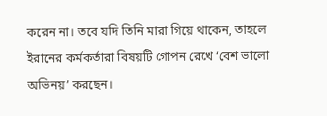করেন না। তবে যদি তিনি মারা গিয়ে থাকেন, তাহলে ইরানের কর্মকর্তারা বিষয়টি গোপন রেখে ‘বেশ ভালো অভিনয়’ করছেন।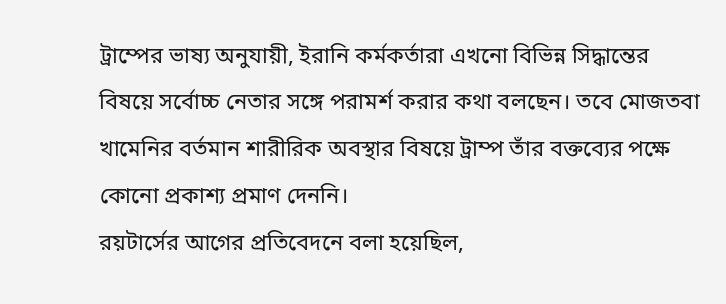ট্রাম্পের ভাষ্য অনুযায়ী, ইরানি কর্মকর্তারা এখনো বিভিন্ন সিদ্ধান্তের বিষয়ে সর্বোচ্চ নেতার সঙ্গে পরামর্শ করার কথা বলছেন। তবে মোজতবা খামেনির বর্তমান শারীরিক অবস্থার বিষয়ে ট্রাম্প তাঁর বক্তব্যের পক্ষে কোনো প্রকাশ্য প্রমাণ দেননি।
রয়টার্সের আগের প্রতিবেদনে বলা হয়েছিল,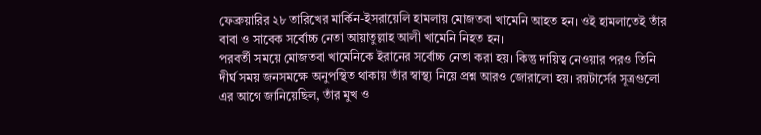ফেব্রুয়ারির ২৮ তারিখের মার্কিন-ইসরায়েলি হামলায় মোজতবা খামেনি আহত হন। ওই হামলাতেই তাঁর বাবা ও সাবেক সর্বোচ্চ নেতা আয়াতুল্লাহ আলী খামেনি নিহত হন।
পরবর্তী সময়ে মোজতবা খামেনিকে ইরানের সর্বোচ্চ নেতা করা হয়। কিন্তু দায়িত্ব নেওয়ার পরও তিনি দীর্ঘ সময় জনসমক্ষে অনুপস্থিত থাকায় তাঁর স্বাস্থ্য নিয়ে প্রশ্ন আরও জোরালো হয়। রয়টার্সের সূত্রগুলো এর আগে জানিয়েছিল, তাঁর মুখ ও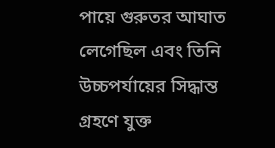পায়ে গুরুতর আঘাত লেগেছিল এবং তিনি উচ্চপর্যায়ের সিদ্ধান্ত গ্রহণে যুক্ত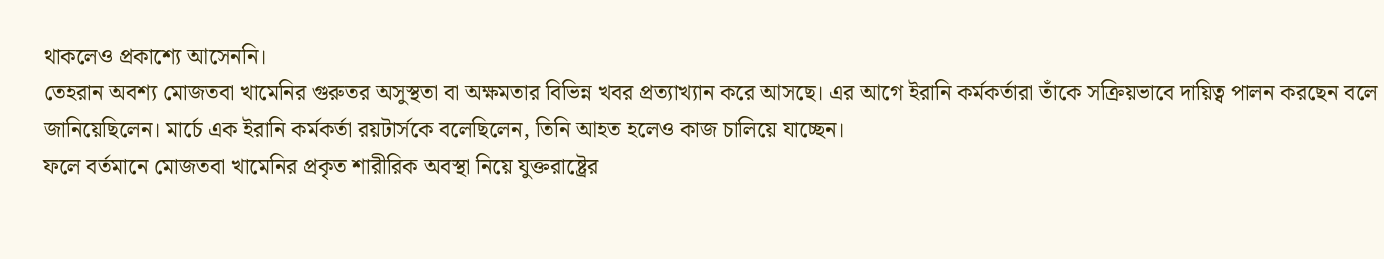থাকলেও প্রকাশ্যে আসেননি।
তেহরান অবশ্য মোজতবা খামেনির গুরুতর অসুস্থতা বা অক্ষমতার বিভিন্ন খবর প্রত্যাখ্যান করে আসছে। এর আগে ইরানি কর্মকর্তারা তাঁকে সক্রিয়ভাবে দায়িত্ব পালন করছেন বলে জানিয়েছিলেন। মার্চে এক ইরানি কর্মকর্তা রয়টার্সকে বলেছিলেন, তিনি আহত হলেও কাজ চালিয়ে যাচ্ছেন।
ফলে বর্তমানে মোজতবা খামেনির প্রকৃত শারীরিক অবস্থা নিয়ে যুক্তরাষ্ট্রের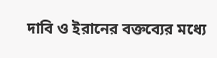দাবি ও ইরানের বক্তব্যের মধ্যে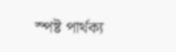স্পষ্ট পার্থক্য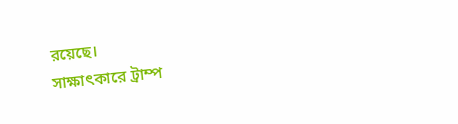রয়েছে।
সাক্ষাৎকারে ট্রাম্প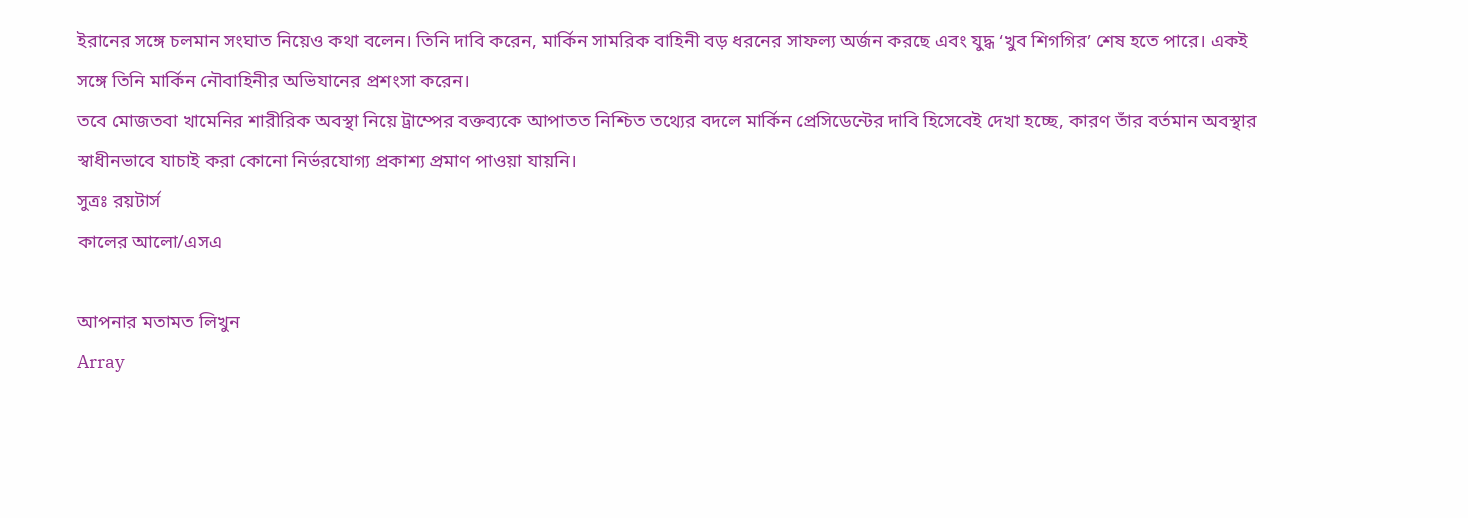ইরানের সঙ্গে চলমান সংঘাত নিয়েও কথা বলেন। তিনি দাবি করেন, মার্কিন সামরিক বাহিনী বড় ধরনের সাফল্য অর্জন করছে এবং যুদ্ধ ‘খুব শিগগির’ শেষ হতে পারে। একই সঙ্গে তিনি মার্কিন নৌবাহিনীর অভিযানের প্রশংসা করেন।
তবে মোজতবা খামেনির শারীরিক অবস্থা নিয়ে ট্রাম্পের বক্তব্যকে আপাতত নিশ্চিত তথ্যের বদলে মার্কিন প্রেসিডেন্টের দাবি হিসেবেই দেখা হচ্ছে, কারণ তাঁর বর্তমান অবস্থার স্বাধীনভাবে যাচাই করা কোনো নির্ভরযোগ্য প্রকাশ্য প্রমাণ পাওয়া যায়নি।
সুত্রঃ রয়টার্স
কালের আলো/এসএ

আপনার মতামত লিখুন
Array